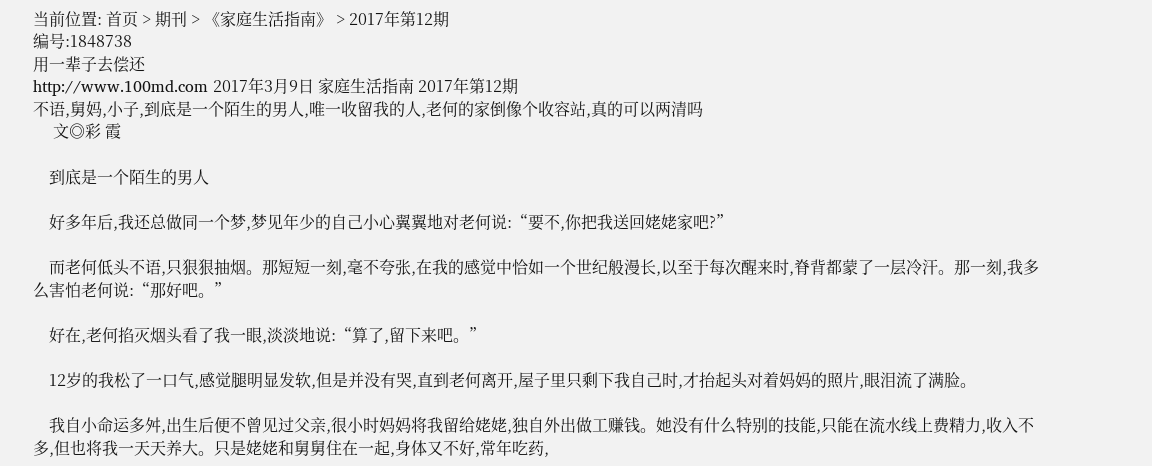当前位置: 首页 > 期刊 > 《家庭生活指南》 > 2017年第12期
编号:1848738
用一辈子去偿还
http://www.100md.com 2017年3月9日 家庭生活指南 2017年第12期
不语,舅妈,小子,到底是一个陌生的男人,唯一收留我的人,老何的家倒像个收容站,真的可以两清吗
     文◎彩 霞

    到底是一个陌生的男人

    好多年后,我还总做同一个梦,梦见年少的自己小心翼翼地对老何说:“要不,你把我送回姥姥家吧?”

    而老何低头不语,只狠狠抽烟。那短短一刻,毫不夸张,在我的感觉中恰如一个世纪般漫长,以至于每次醒来时,脊背都蒙了一层冷汗。那一刻,我多么害怕老何说:“那好吧。”

    好在,老何掐灭烟头看了我一眼,淡淡地说:“算了,留下来吧。”

    12岁的我松了一口气,感觉腿明显发软,但是并没有哭,直到老何离开,屋子里只剩下我自己时,才抬起头对着妈妈的照片,眼泪流了满脸。

    我自小命运多舛,出生后便不曾见过父亲,很小时妈妈将我留给姥姥,独自外出做工赚钱。她没有什么特别的技能,只能在流水线上费精力,收入不多,但也将我一天天养大。只是姥姥和舅舅住在一起,身体又不好,常年吃药,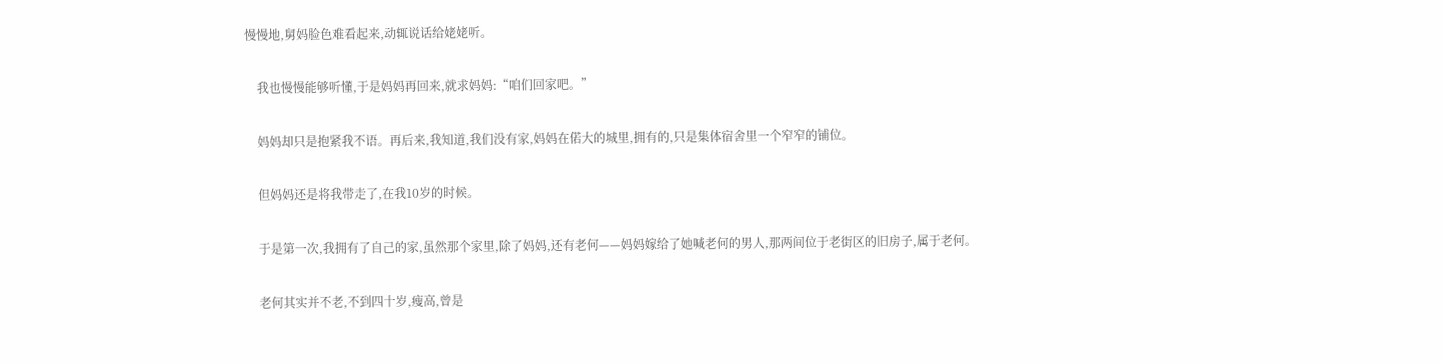慢慢地,舅妈脸色难看起来,动辄说话给姥姥听。

    我也慢慢能够听懂,于是妈妈再回来,就求妈妈:“咱们回家吧。”

    妈妈却只是抱紧我不语。再后来,我知道,我们没有家,妈妈在偌大的城里,拥有的,只是集体宿舍里一个窄窄的铺位。

    但妈妈还是将我带走了,在我10岁的时候。

    于是第一次,我拥有了自己的家,虽然那个家里,除了妈妈,还有老何——妈妈嫁给了她喊老何的男人,那两间位于老街区的旧房子,属于老何。

    老何其实并不老,不到四十岁,瘦高,曾是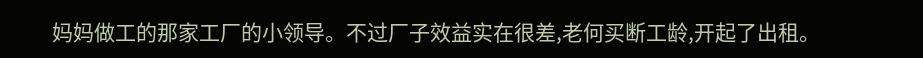妈妈做工的那家工厂的小领导。不过厂子效益实在很差,老何买断工龄,开起了出租。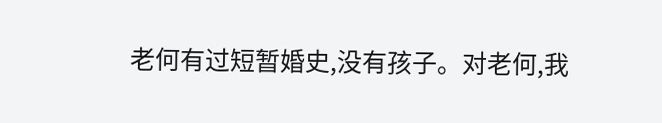老何有过短暂婚史,没有孩子。对老何,我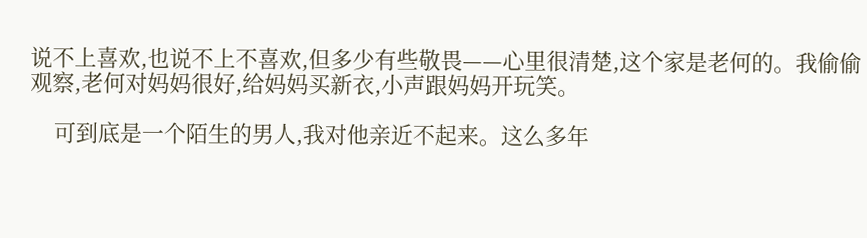说不上喜欢,也说不上不喜欢,但多少有些敬畏——心里很清楚,这个家是老何的。我偷偷观察,老何对妈妈很好,给妈妈买新衣,小声跟妈妈开玩笑。

    可到底是一个陌生的男人,我对他亲近不起来。这么多年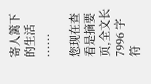寄人篱下的生活 ......

您现在查看是摘要页,全文长 7996 字符